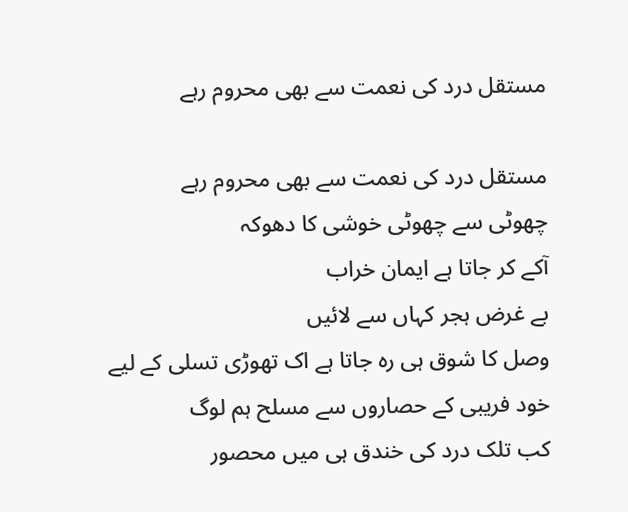مستقل درد کی نعمت سے بھی محروم رہے

مستقل درد کی نعمت سے بھی محروم رہے
چھوٹی سے چھوٹی خوشی کا دھوکہ
آکے کر جاتا ہے ایمان خراب
بے غرض ہجر کہاں سے لائیں
وصل کا شوق ہی رہ جاتا ہے اک تھوڑی تسلی کے لیے
خود فریبی کے حصاروں سے مسلح ہم لوگ
کب تلک درد کی خندق ہی میں محصور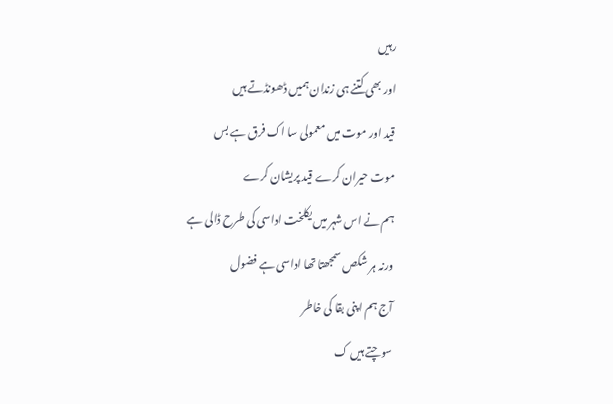رہیں
اور بھی کتنے ہی زندان ہمیں ڈھونڈتے ہیں
قید اور موت میں معمولی سا اک فرق ہے بس
موت حیران کرے قید پریشان کرے
ہم نے اس شہر میں یکلخت اداسی کی طرح ڈالی ہے
ورنہ ہر شکص سمجھتا تھا اداسی ہے فضول
آج ہم اپنی بقا کی خاطر
سوچتے ہیں ک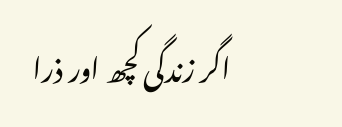اگر زندگی کچھ اور ذرا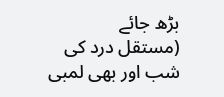بڑھ جائے
(مستقل درد کی شب اور بھی لمبی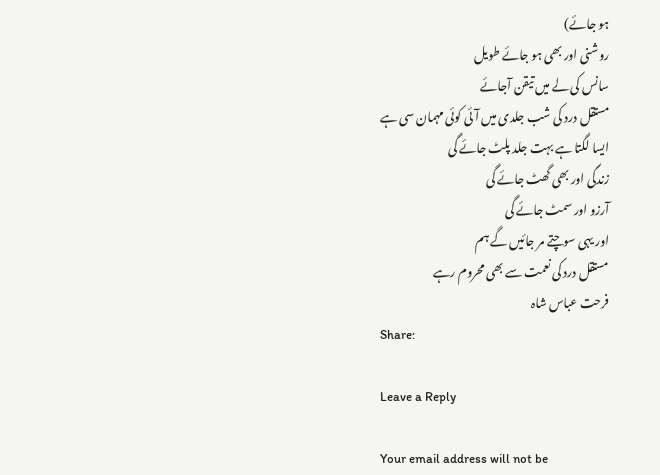ہو جائے)
روشنی اور بھی ہو جائے طویل
سانس کی لے میں تیقن آجائے
مستقل درد کی شب جلدی میں آئی کوئی مہمان سی ہے
ایسا لگتا ہے بہت جلد پلٹ جائے گی
زندگی اور بھی گھٹ جائے گی
آرزو اور سمٹ جائے گی
اور یہی سوچتے مر جائیں گے ہم
مستقل درد کی نعمت سے بھی محروم رہے
فرحت عباس شاہ
Share:

Leave a Reply

Your email address will not be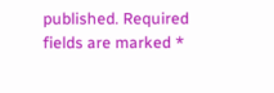published. Required fields are marked *